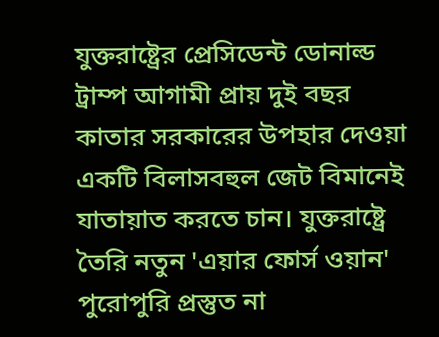যুক্তরাষ্ট্রের প্রেসিডেন্ট ডোনাল্ড ট্রাম্প আগামী প্রায় দুই বছর কাতার সরকারের উপহার দেওয়া একটি বিলাসবহুল জেট বিমানেই যাতায়াত করতে চান। যুক্তরাষ্ট্রে তৈরি নতুন 'এয়ার ফোর্স ওয়ান' পুরোপুরি প্রস্তুত না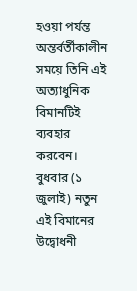হওয়া পর্যন্ত অন্তর্বর্তীকালীন সময়ে তিনি এই অত্যাধুনিক বিমানটিই ব্যবহার করবেন।
বুধবার (১ জুলাই) নতুন এই বিমানের উদ্বোধনী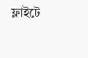ফ্লাইটে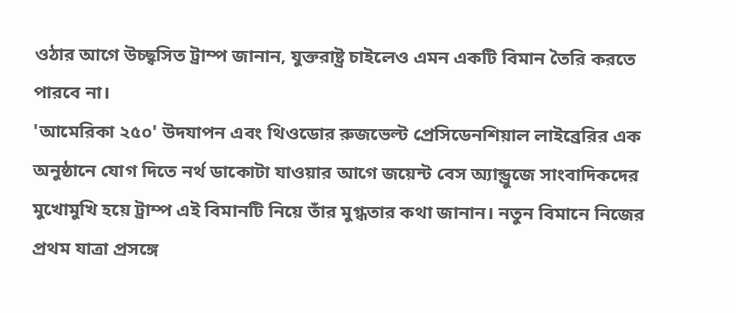ওঠার আগে উচ্ছ্বসিত ট্রাম্প জানান, যুক্তরাষ্ট্র চাইলেও এমন একটি বিমান তৈরি করতে পারবে না।
'আমেরিকা ২৫০' উদযাপন এবং থিওডোর রুজভেল্ট প্রেসিডেনশিয়াল লাইব্রেরির এক অনুষ্ঠানে যোগ দিতে নর্থ ডাকোটা যাওয়ার আগে জয়েন্ট বেস অ্যান্ড্রুজে সাংবাদিকদের মুখোমুখি হয়ে ট্রাম্প এই বিমানটি নিয়ে তাঁর মুগ্ধতার কথা জানান। নতুন বিমানে নিজের প্রথম যাত্রা প্রসঙ্গে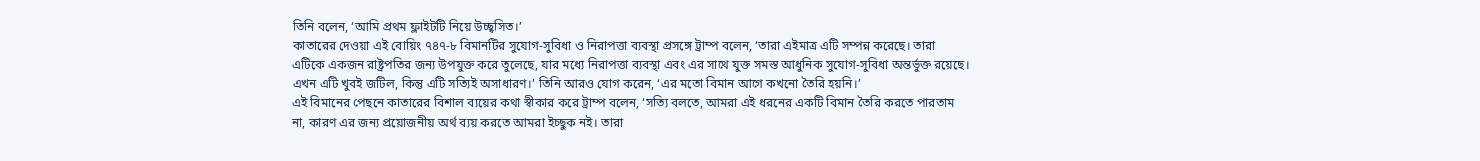তিনি বলেন, ‘আমি প্রথম ফ্লাইটটি নিয়ে উচ্ছ্বসিত।’
কাতারের দেওয়া এই বোয়িং ৭৪৭-৮ বিমানটির সুযোগ-সুবিধা ও নিরাপত্তা ব্যবস্থা প্রসঙ্গে ট্রাম্প বলেন, ‘তারা এইমাত্র এটি সম্পন্ন করেছে। তারা এটিকে একজন রাষ্ট্রপতির জন্য উপযুক্ত করে তুলেছে, যার মধ্যে নিরাপত্তা ব্যবস্থা এবং এর সাথে যুক্ত সমস্ত আধুনিক সুযোগ-সুবিধা অন্তর্ভুক্ত রয়েছে। এখন এটি খুবই জটিল, কিন্তু এটি সত্যিই অসাধারণ।’ তিনি আরও যোগ করেন, ‘এর মতো বিমান আগে কখনো তৈরি হয়নি।’
এই বিমানের পেছনে কাতারের বিশাল ব্যয়ের কথা স্বীকার করে ট্রাম্প বলেন, ‘সত্যি বলতে, আমরা এই ধরনের একটি বিমান তৈরি করতে পারতাম না, কারণ এর জন্য প্রয়োজনীয় অর্থ ব্যয় করতে আমরা ইচ্ছুক নই। তারা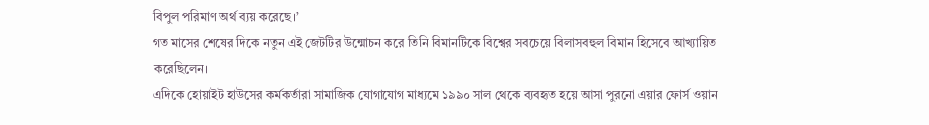বিপুল পরিমাণ অর্থ ব্যয় করেছে।’
গত মাসের শেষের দিকে নতুন এই জেটটির উন্মোচন করে তিনি বিমানটিকে বিশ্বের সবচেয়ে বিলাসবহুল বিমান হিসেবে আখ্যায়িত করেছিলেন।
এদিকে হোয়াইট হাউসের কর্মকর্তারা সামাজিক যোগাযোগ মাধ্যমে ১৯৯০ সাল থেকে ব্যবহৃত হয়ে আসা পুরনো এয়ার ফোর্স ওয়ান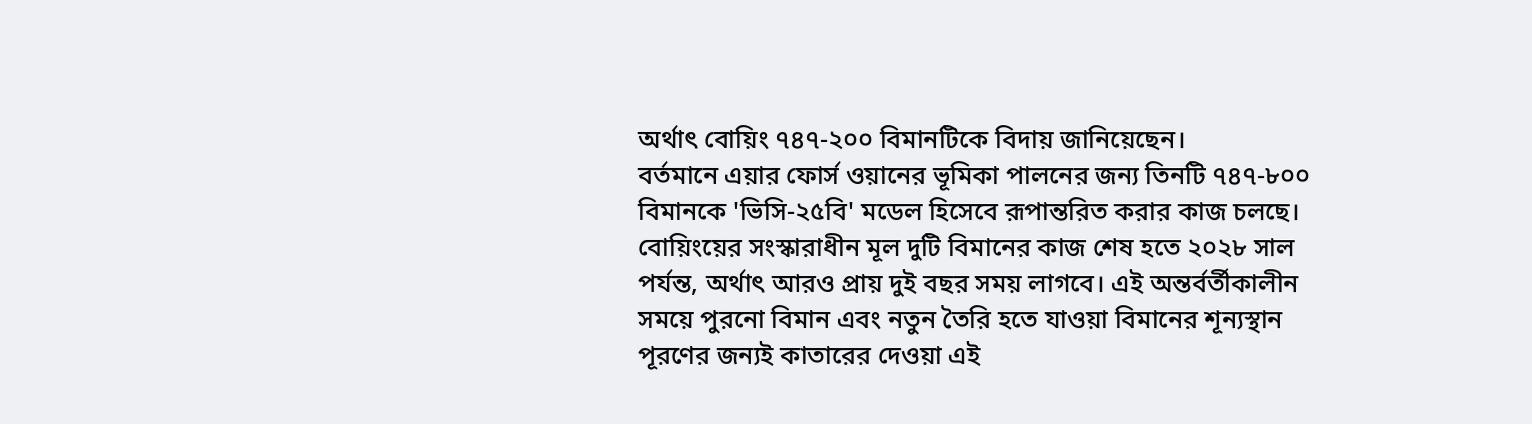অর্থাৎ বোয়িং ৭৪৭-২০০ বিমানটিকে বিদায় জানিয়েছেন।
বর্তমানে এয়ার ফোর্স ওয়ানের ভূমিকা পালনের জন্য তিনটি ৭৪৭-৮০০ বিমানকে 'ভিসি-২৫বি' মডেল হিসেবে রূপান্তরিত করার কাজ চলছে। বোয়িংয়ের সংস্কারাধীন মূল দুটি বিমানের কাজ শেষ হতে ২০২৮ সাল পর্যন্ত, অর্থাৎ আরও প্রায় দুই বছর সময় লাগবে। এই অন্তর্বর্তীকালীন সময়ে পুরনো বিমান এবং নতুন তৈরি হতে যাওয়া বিমানের শূন্যস্থান পূরণের জন্যই কাতারের দেওয়া এই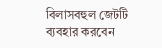বিলাসবহুল জেটটি ব্যবহার করবেন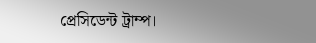প্রেসিডেন্ট ট্রাম্প।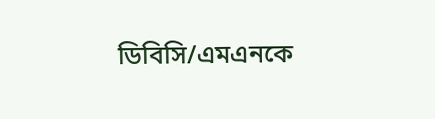ডিবিসি/এমএনকে